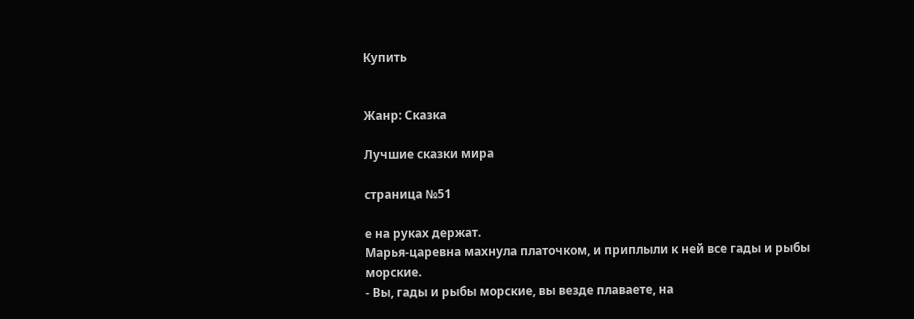Купить


Жанр: Сказка

Лучшие сказки мира

страница №51

е на руках держат.
Марья-царевна махнула платочком, и приплыли к ней все гады и рыбы
морские.
- Вы, гады и рыбы морские, вы везде плаваете, на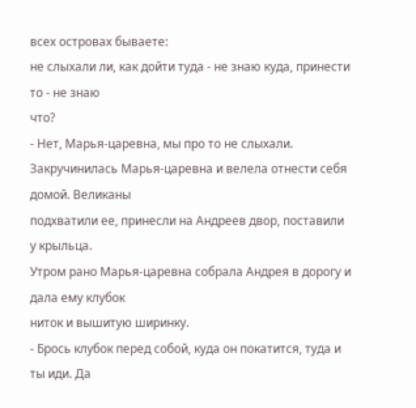всех островах бываете:
не слыхали ли, как дойти туда - не знаю куда, принести то - не знаю
что?
- Нет, Марья-царевна, мы про то не слыхали.
Закручинилась Марья-царевна и велела отнести себя домой. Великаны
подхватили ее, принесли на Андреев двор, поставили у крыльца.
Утром рано Марья-царевна собрала Андрея в дорогу и дала ему клубок
ниток и вышитую ширинку.
- Брось клубок перед собой, куда он покатится, туда и ты иди. Да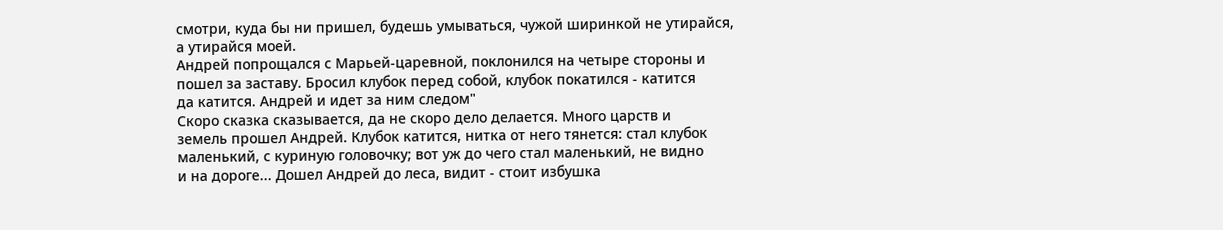смотри, куда бы ни пришел, будешь умываться, чужой ширинкой не утирайся,
а утирайся моей.
Андрей попрощался с Марьей-царевной, поклонился на четыре стороны и
пошел за заставу. Бросил клубок перед собой, клубок покатился - катится
да катится. Андрей и идет за ним следом"
Скоро сказка сказывается, да не скоро дело делается. Много царств и
земель прошел Андрей. Клубок катится, нитка от него тянется: стал клубок
маленький, с куриную головочку; вот уж до чего стал маленький, не видно
и на дороге... Дошел Андрей до леса, видит - стоит избушка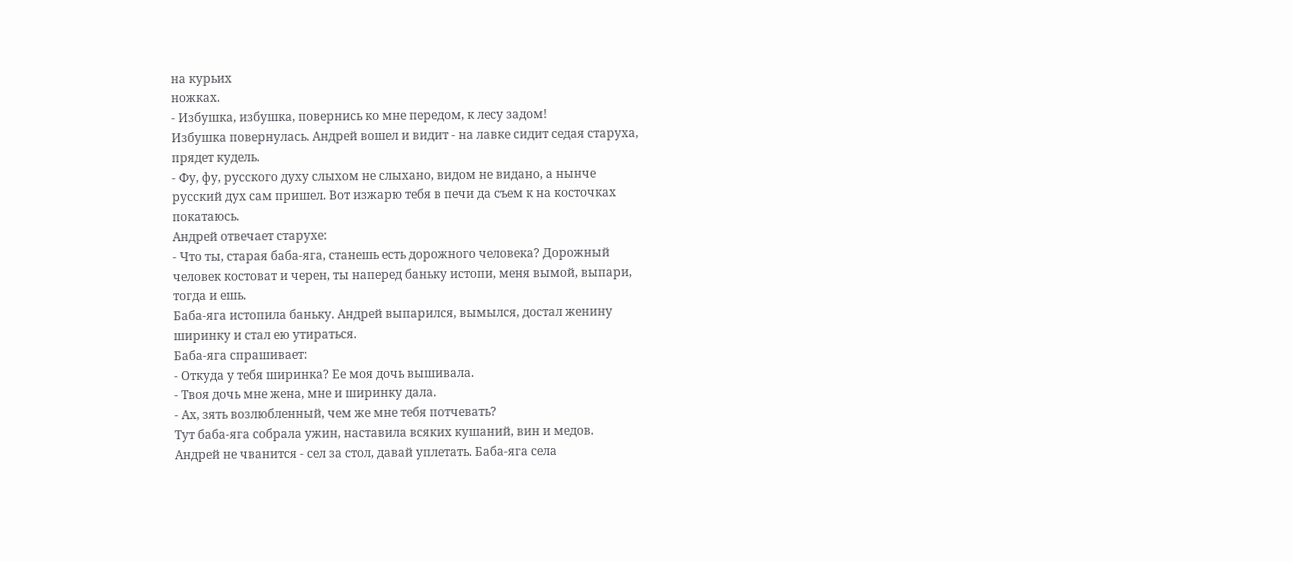на курьих
ножках.
- Избушка, избушка, повернись ко мне передом, к лесу задом!
Избушка повернулась. Андрей вошел и видит - на лавке сидит седая старуха,
прядет кудель.
- Фу, фу, русского духу слыхом не слыхано, видом не видано, а нынче
русский дух сам пришел. Вот изжарю тебя в печи да съем к на косточках
покатаюсь.
Андрей отвечает старухе:
- Что ты, старая баба-яга, станешь есть дорожного человека? Дорожный
человек костоват и черен, ты наперед баньку истопи, меня вымой, выпари,
тогда и ешь.
Баба-яга истопила баньку. Андрей выпарился, вымылся, достал женину
ширинку и стал ею утираться.
Баба-яга спрашивает:
- Откуда у тебя ширинка? Ее моя дочь вышивала.
- Твоя дочь мне жена, мне и ширинку дала.
- Ах, зять возлюбленный, чем же мне тебя потчевать?
Тут баба-яга собрала ужин, наставила всяких кушаний, вин и медов.
Андрей не чванится - сел за стол, давай уплетать. Баба-яга села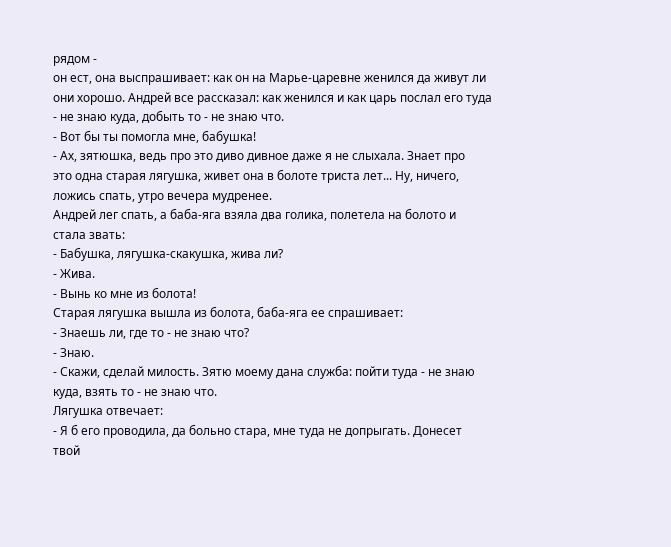рядом -
он ест, она выспрашивает: как он на Марье-царевне женился да живут ли
они хорошо. Андрей все рассказал: как женился и как царь послал его туда
- не знаю куда, добыть то - не знаю что.
- Вот бы ты помогла мне, бабушка!
- Ах, зятюшка, ведь про это диво дивное даже я не слыхала. Знает про
это одна старая лягушка, живет она в болоте триста лет... Ну, ничего,
ложись спать, утро вечера мудренее.
Андрей лег спать, а баба-яга взяла два голика, полетела на болото и
стала звать:
- Бабушка, лягушка-скакушка, жива ли?
- Жива.
- Вынь ко мне из болота!
Старая лягушка вышла из болота, баба-яга ее спрашивает:
- Знаешь ли, где то - не знаю что?
- Знаю.
- Скажи, сделай милость. Зятю моему дана служба: пойти туда - не знаю
куда, взять то - не знаю что.
Лягушка отвечает:
- Я б его проводила, да больно стара, мне туда не допрыгать. Донесет
твой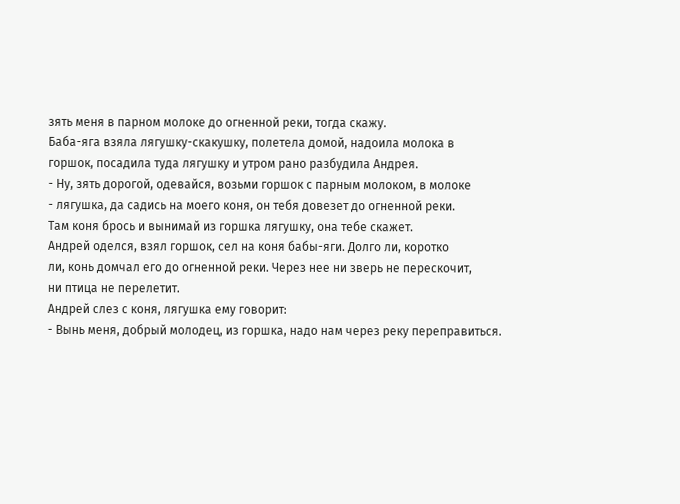зять меня в парном молоке до огненной реки, тогда скажу.
Баба-яга взяла лягушку-скакушку, полетела домой, надоила молока в
горшок, посадила туда лягушку и утром рано разбудила Андрея.
- Ну, зять дорогой, одевайся, возьми горшок с парным молоком, в молоке
- лягушка, да садись на моего коня, он тебя довезет до огненной реки.
Там коня брось и вынимай из горшка лягушку, она тебе скажет.
Андрей оделся, взял горшок, сел на коня бабы-яги. Долго ли, коротко
ли, конь домчал его до огненной реки. Через нее ни зверь не перескочит,
ни птица не перелетит.
Андрей слез с коня, лягушка ему говорит:
- Вынь меня, добрый молодец, из горшка, надо нам через реку переправиться.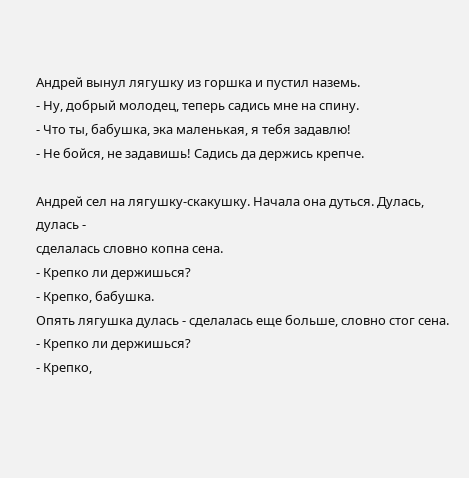Андрей вынул лягушку из горшка и пустил наземь.
- Ну, добрый молодец, теперь садись мне на спину.
- Что ты, бабушка, эка маленькая, я тебя задавлю!
- Не бойся, не задавишь! Садись да держись крепче.

Андрей сел на лягушку-скакушку. Начала она дуться. Дулась, дулась -
сделалась словно копна сена.
- Крепко ли держишься?
- Крепко, бабушка.
Опять лягушка дулась - сделалась еще больше, словно стог сена.
- Крепко ли держишься?
- Крепко,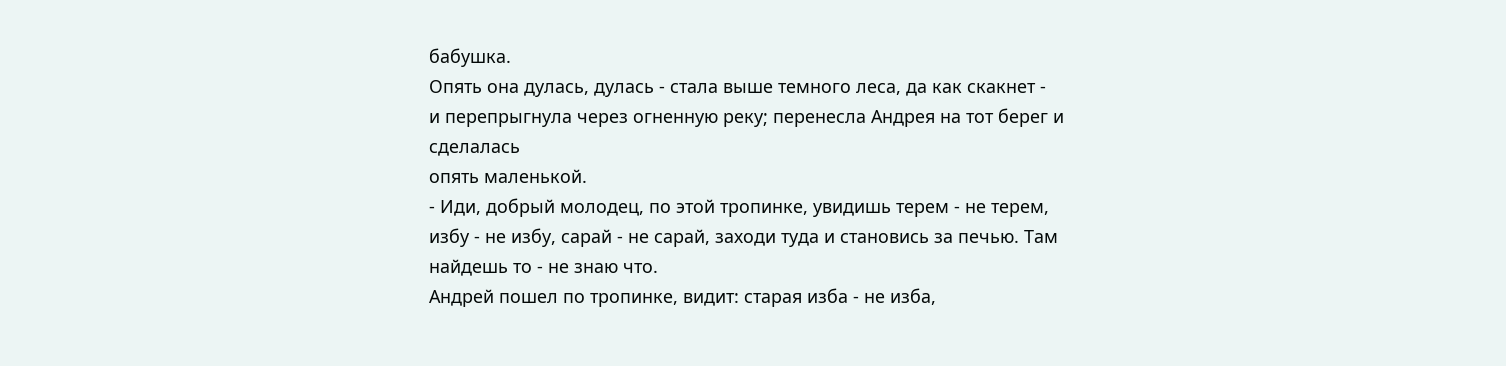бабушка.
Опять она дулась, дулась - стала выше темного леса, да как скакнет -
и перепрыгнула через огненную реку; перенесла Андрея на тот берег и сделалась
опять маленькой.
- Иди, добрый молодец, по этой тропинке, увидишь терем - не терем,
избу - не избу, сарай - не сарай, заходи туда и становись за печью. Там
найдешь то - не знаю что.
Андрей пошел по тропинке, видит: старая изба - не изба,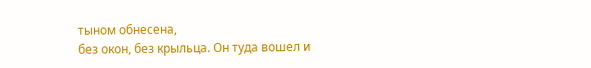тыном обнесена,
без окон, без крыльца. Он туда вошел и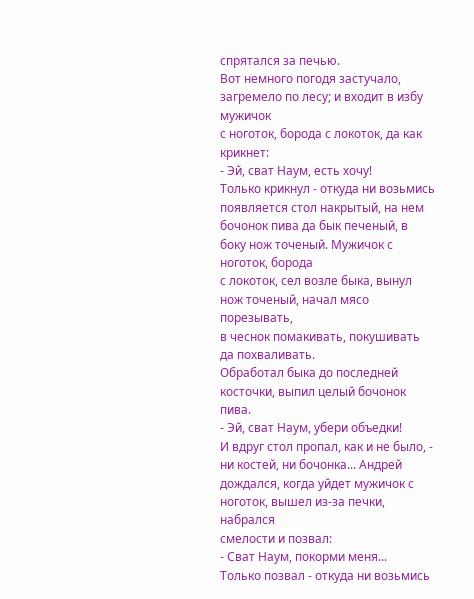спрятался за печью.
Вот немного погодя застучало, загремело по лесу; и входит в избу мужичок
с ноготок, борода с локоток, да как крикнет:
- Эй, сват Наум, есть хочу!
Только крикнул - откуда ни возьмись появляется стол накрытый, на нем
бочонок пива да бык печеный, в боку нож точеный. Мужичок с ноготок, борода
с локоток, сел возле быка, вынул нож точеный, начал мясо порезывать,
в чеснок помакивать, покушивать да похваливать.
Обработал быка до последней косточки, выпил целый бочонок пива.
- Эй, сват Наум, убери объедки!
И вдруг стол пропал, как и не было, - ни костей, ни бочонка... Андрей
дождался, когда уйдет мужичок с ноготок, вышел из-за печки, набрался
смелости и позвал:
- Сват Наум, покорми меня...
Только позвал - откуда ни возьмись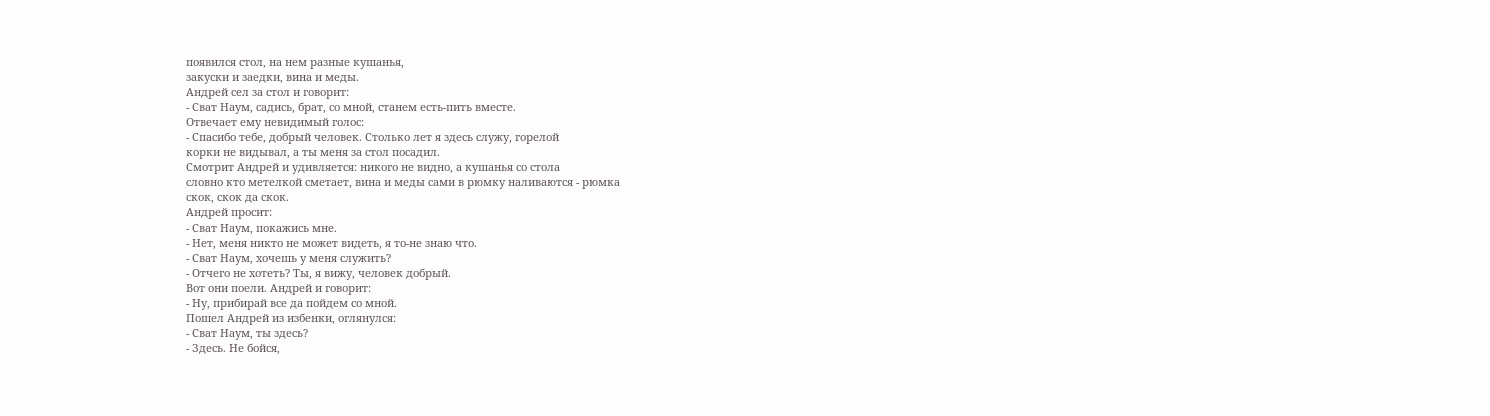появился стол, на нем разные кушанья,
закуски и заедки, вина и меды.
Андрей сел за стол и говорит:
- Сват Наум, садись, брат, со мной, станем есть-пить вместе.
Отвечает ему невидимый голос:
- Спасибо тебе, добрый человек. Столько лет я здесь служу, горелой
корки не видывал, а ты меня за стол посадил.
Смотрит Андрей и удивляется: никого не видно, а кушанья со стола
словно кто метелкой сметает, вина и меды сами в рюмку наливаются - рюмка
скок, скок да скок.
Андрей просит:
- Сват Наум, покажись мне.
- Нет, меня никто не может видеть, я то-не знаю что.
- Сват Наум, хочешь у меня служить?
- Отчего не хотеть? Ты, я вижу, человек добрый.
Вот они поели. Андрей и говорит:
- Ну, прибирай все да пойдем со мной.
Пошел Андрей из избенки, оглянулся:
- Сват Наум, ты здесь?
- Здесь. Не бойся,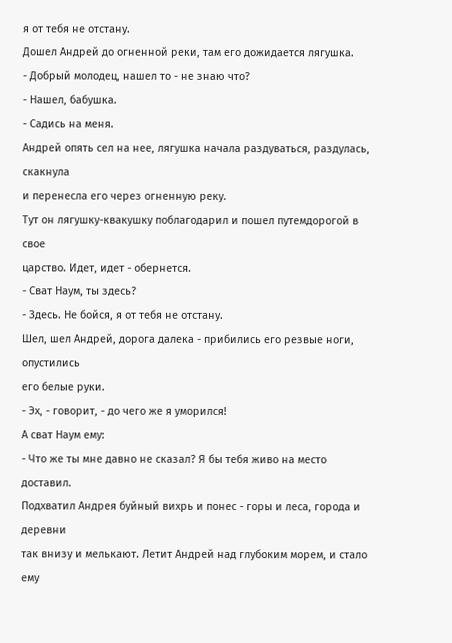я от тебя не отстану.
Дошел Андрей до огненной реки, там его дожидается лягушка.
- Добрый молодец, нашел то - не знаю что?
- Нашел, бабушка.
- Садись на меня.
Андрей опять сел на нее, лягушка начала раздуваться, раздулась, скакнула
и перенесла его через огненную реку.
Тут он лягушку-квакушку поблагодарил и пошел путемдорогой в свое
царство. Идет, идет - обернется.
- Сват Наум, ты здесь?
- Здесь. Не бойся, я от тебя не отстану.
Шел, шел Андрей, дорога далека - прибились его резвые ноги, опустились
его белые руки.
- Эх, - говорит, - до чего же я уморился!
А сват Наум ему:
- Что же ты мне давно не сказал? Я бы тебя живо на место доставил.
Подхватил Андрея буйный вихрь и понес - горы и леса, города и деревни
так внизу и мелькают. Летит Андрей над глубоким морем, и стало ему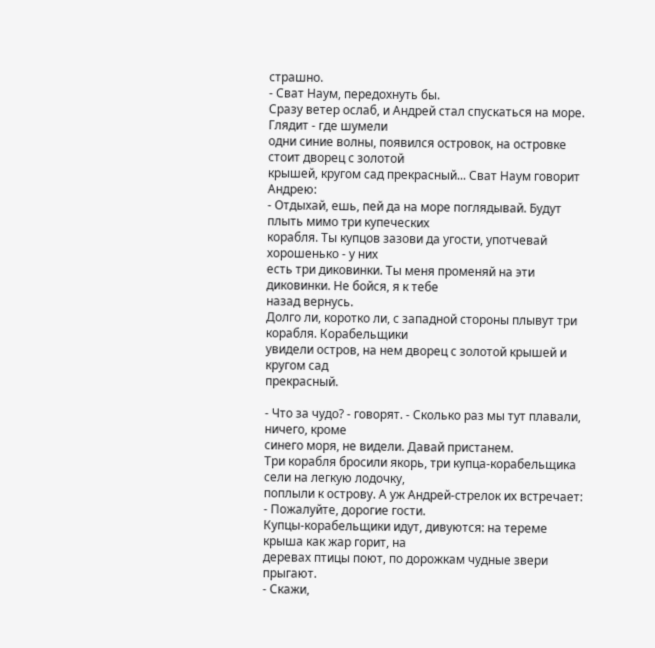страшно.
- Сват Наум, передохнуть бы.
Сразу ветер ослаб, и Андрей стал спускаться на море. Глядит - где шумели
одни синие волны, появился островок, на островке стоит дворец с золотой
крышей, кругом сад прекрасный... Сват Наум говорит Андрею:
- Отдыхай, ешь, пей да на море поглядывай. Будут плыть мимо три купеческих
корабля. Ты купцов зазови да угости, употчевай хорошенько - у них
есть три диковинки. Ты меня променяй на эти диковинки. Не бойся, я к тебе
назад вернусь.
Долго ли, коротко ли, с западной стороны плывут три корабля. Корабельщики
увидели остров, на нем дворец с золотой крышей и кругом сад
прекрасный.

- Что за чудо? - говорят. - Сколько раз мы тут плавали, ничего, кроме
синего моря, не видели. Давай пристанем.
Три корабля бросили якорь, три купца-корабельщика сели на легкую лодочку,
поплыли к острову. А уж Андрей-стрелок их встречает:
- Пожалуйте, дорогие гости.
Купцы-корабельщики идут, дивуются: на тереме крыша как жар горит, на
деревах птицы поют, по дорожкам чудные звери прыгают.
- Скажи,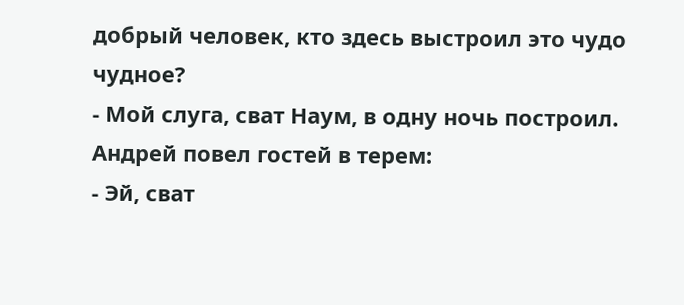добрый человек, кто здесь выстроил это чудо чудное?
- Мой слуга, сват Наум, в одну ночь построил.
Андрей повел гостей в терем:
- Эй, сват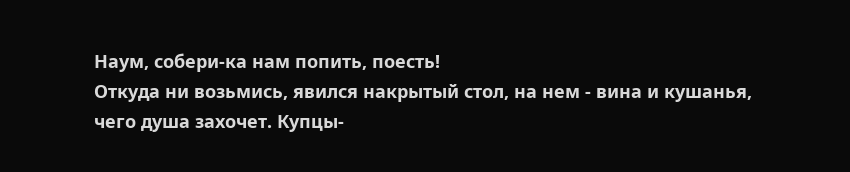Наум, собери-ка нам попить, поесть!
Откуда ни возьмись, явился накрытый стол, на нем - вина и кушанья,
чего душа захочет. Купцы-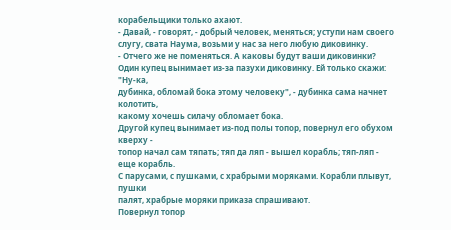корабельщики только ахают.
- Давай, - говорят, - добрый человек, меняться; уступи нам своего
слугу, свата Наума, возьми у нас за него любую диковинку.
- Отчего же не поменяться. А каковы будут ваши диковинки?
Один купец вынимает из-за пазухи диковинку. Ей только скажи: "Ну-ка,
дубинка, обломай бока этому человеку", - дубинка сама начнет колотить,
какому хочешь силачу обломает бока.
Другой купец вынимает из-под полы топор, повернул его обухом кверху -
топор начал сам тяпать; тяп да ляп - вышел корабль; тяп-ляп - еще корабль.
С парусами, с пушками, с храбрыми моряками. Корабли плывут, пушки
палят, храбрые моряки приказа спрашивают.
Повернул топор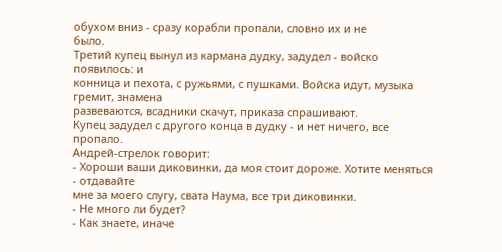обухом вниз - сразу корабли пропали, словно их и не
было.
Третий купец вынул из кармана дудку, задудел - войско появилось: и
конница и пехота, с ружьями, с пушками. Войска идут, музыка гремит, знамена
развеваются, всадники скачут, приказа спрашивают.
Купец задудел с другого конца в дудку - и нет ничего, все пропало.
Андрей-стрелок говорит:
- Хороши ваши диковинки, да моя стоит дороже. Хотите меняться - отдавайте
мне за моего слугу, свата Наума, все три диковинки.
- Не много ли будет?
- Как знаете, иначе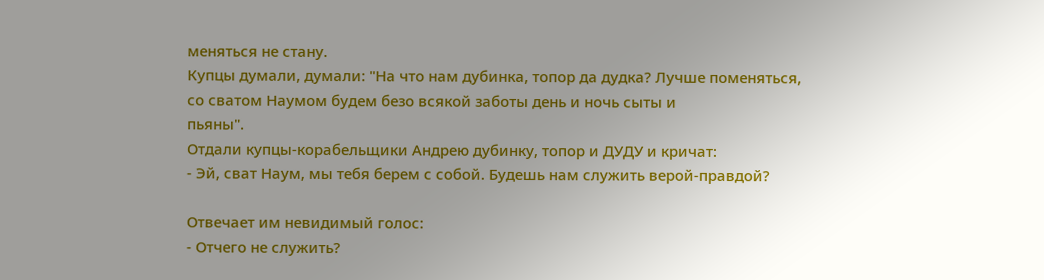меняться не стану.
Купцы думали, думали: "На что нам дубинка, топор да дудка? Лучше поменяться,
со сватом Наумом будем безо всякой заботы день и ночь сыты и
пьяны".
Отдали купцы-корабельщики Андрею дубинку, топор и ДУДУ и кричат:
- Эй, сват Наум, мы тебя берем с собой. Будешь нам служить верой-правдой?

Отвечает им невидимый голос:
- Отчего не служить?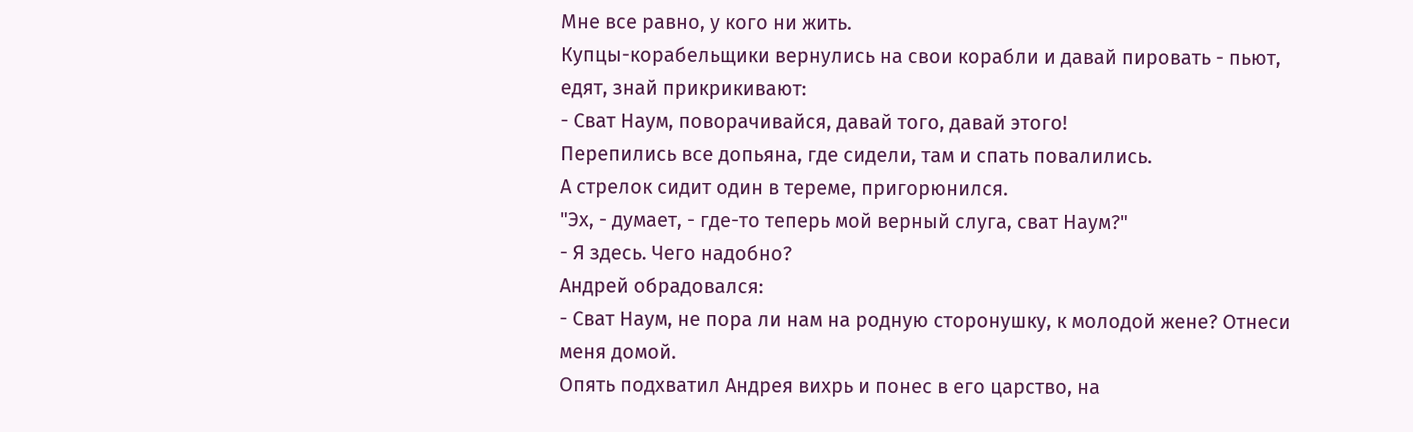Мне все равно, у кого ни жить.
Купцы-корабельщики вернулись на свои корабли и давай пировать - пьют,
едят, знай прикрикивают:
- Сват Наум, поворачивайся, давай того, давай этого!
Перепились все допьяна, где сидели, там и спать повалились.
А стрелок сидит один в тереме, пригорюнился.
"Эх, - думает, - где-то теперь мой верный слуга, сват Наум?"
- Я здесь. Чего надобно?
Андрей обрадовался:
- Сват Наум, не пора ли нам на родную сторонушку, к молодой жене? Отнеси
меня домой.
Опять подхватил Андрея вихрь и понес в его царство, на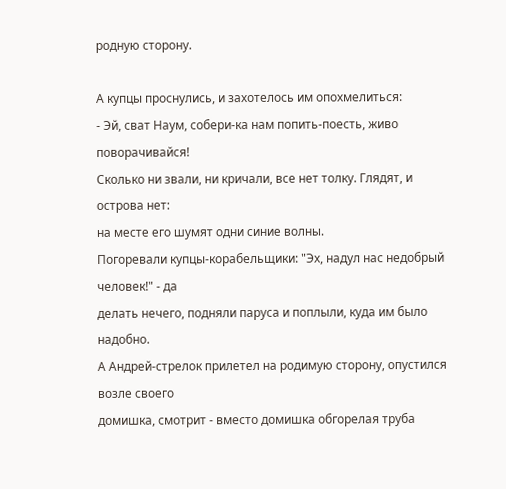родную сторону.

А купцы проснулись, и захотелось им опохмелиться:
- Эй, сват Наум, собери-ка нам попить-поесть, живо поворачивайся!
Сколько ни звали, ни кричали, все нет толку. Глядят, и острова нет:
на месте его шумят одни синие волны.
Погоревали купцы-корабельщики: "Эх, надул нас недобрый человек!" - да
делать нечего, подняли паруса и поплыли, куда им было надобно.
А Андрей-стрелок прилетел на родимую сторону, опустился возле своего
домишка, смотрит - вместо домишка обгорелая труба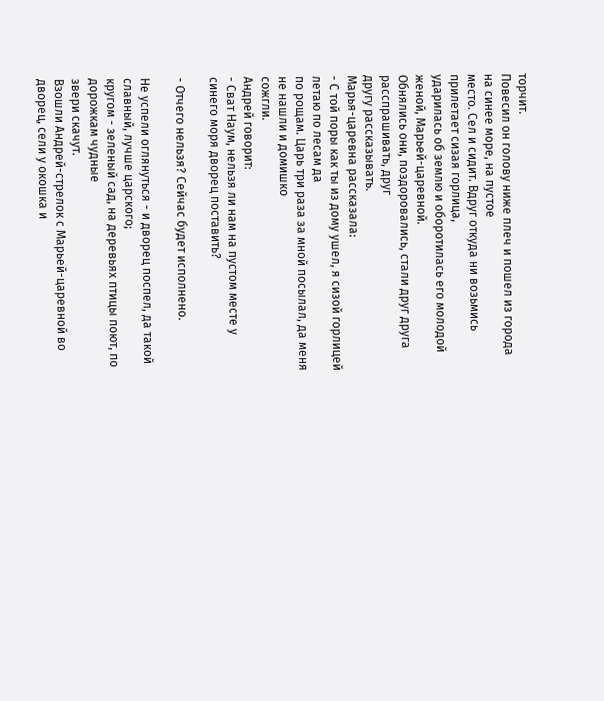торчит.
Повесил он голову ниже плеч и пошел из города на синее море, на пустое
место. Сел и сидит. Вдруг откуда ни возьмись прилетает сизая горлица,
ударилась об землю и оборотилась его молодой женой, Марьей-царевной.
Обнялись они, поздоровались, стали друг друга расспрашивать, друг
другу рассказывать.
Марья-царевна рассказала:
- С той поры как ты из дому ушел, я сизой горлицей летаю по лесам да
по рощам. Царь три раза за мной посылал, да меня не нашли и домишко
сожгли.
Андрей говорит:
- Сват Наум, нельзя ли нам на пустом месте у синего моря дворец поставить?

- Отчего нельзя? Сейчас будет исполнено.

Не успели оглянуться - и дворец поспел, да такой славный, лучше царского;
кругом - зеленый сад, на деревьях птицы поют, по дорожкам чудные
звери скачут.
Взошли Андрей-стрелок с Марьей-царевной во дворец, сели у окошка и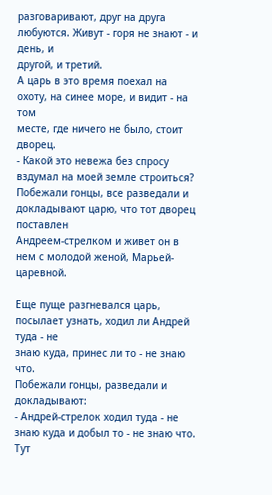разговаривают, друг на друга любуются. Живут - горя не знают - и день, и
другой, и третий.
А царь в это время поехал на охоту, на синее море, и видит - на том
месте, где ничего не было, стоит дворец.
- Какой это невежа без спросу вздумал на моей земле строиться?
Побежали гонцы, все разведали и докладывают царю, что тот дворец поставлен
Андреем-стрелком и живет он в нем с молодой женой, Марьей-царевной.

Еще пуще разгневался царь, посылает узнать, ходил ли Андрей туда - не
знаю куда, принес ли то - не знаю что.
Побежали гонцы, разведали и докладывают:
- Андрей-стрелок ходил туда - не знаю куда и добыл то - не знаю что.
Тут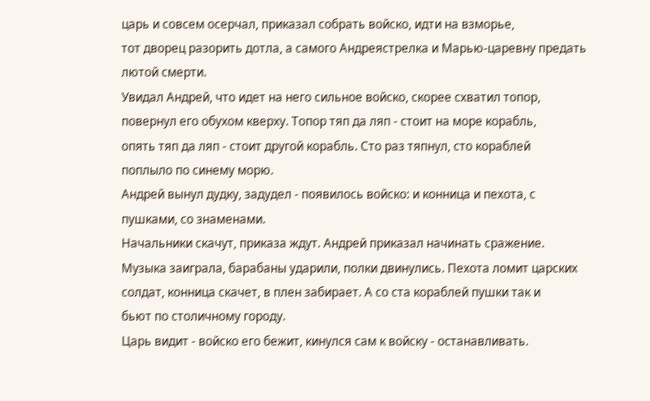царь и совсем осерчал, приказал собрать войско, идти на взморье,
тот дворец разорить дотла, а самого Андреястрелка и Марью-царевну предать
лютой смерти.
Увидал Андрей, что идет на него сильное войско, скорее схватил топор,
повернул его обухом кверху. Топор тяп да ляп - стоит на море корабль,
опять тяп да ляп - стоит другой корабль. Сто раз тяпнул, сто кораблей
поплыло по синему морю.
Андрей вынул дудку, задудел - появилось войско: и конница и пехота, с
пушками, со знаменами.
Начальники скачут, приказа ждут. Андрей приказал начинать сражение.
Музыка заиграла, барабаны ударили, полки двинулись. Пехота ломит царских
солдат, конница скачет, в плен забирает. А со ста кораблей пушки так и
бьют по столичному городу.
Царь видит - войско его бежит, кинулся сам к войску - останавливать.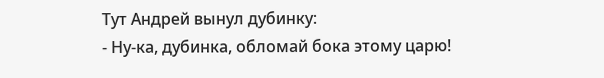Тут Андрей вынул дубинку:
- Ну-ка, дубинка, обломай бока этому царю!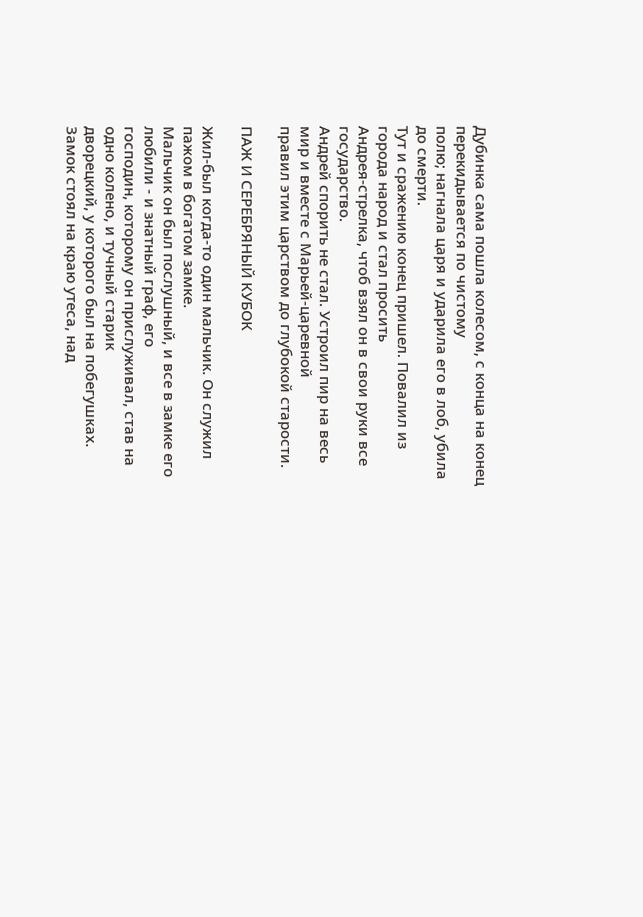Дубинка сама пошла колесом, с конца на конец перекидывается по чистому
полю; нагнала царя и ударила его в лоб, убила до смерти.
Тут и сражению конец пришел. Повалил из города народ и стал просить
Андрея-стрелка, чтоб взял он в свои руки все государство.
Андрей спорить не стал. Устроил пир на весь мир и вместе с Марьей-царевной
правил этим царством до глубокой старости.

ПАЖ И СЕРЕБРЯНЫЙ КУБОК

Жил-был когда-то один мальчик. Он служил пажом в богатом замке.
Мальчик он был послушный, и все в замке его любили - и знатный граф, его
господин, которому он прислуживал, став на одно колено, и тучный старик
дворецкий, у которого был на побегушках.
Замок стоял на краю утеса, над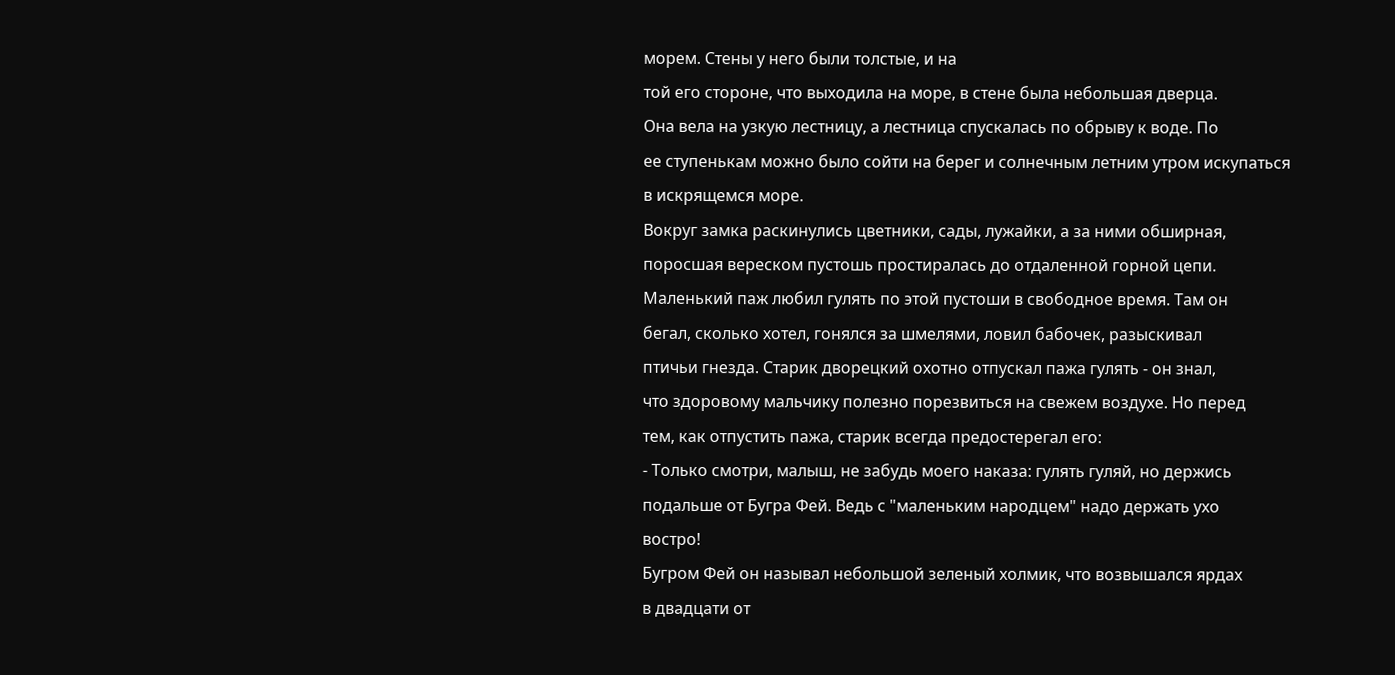морем. Стены у него были толстые, и на
той его стороне, что выходила на море, в стене была небольшая дверца.
Она вела на узкую лестницу, а лестница спускалась по обрыву к воде. По
ее ступенькам можно было сойти на берег и солнечным летним утром искупаться
в искрящемся море.
Вокруг замка раскинулись цветники, сады, лужайки, а за ними обширная,
поросшая вереском пустошь простиралась до отдаленной горной цепи.
Маленький паж любил гулять по этой пустоши в свободное время. Там он
бегал, сколько хотел, гонялся за шмелями, ловил бабочек, разыскивал
птичьи гнезда. Старик дворецкий охотно отпускал пажа гулять - он знал,
что здоровому мальчику полезно порезвиться на свежем воздухе. Но перед
тем, как отпустить пажа, старик всегда предостерегал его:
- Только смотри, малыш, не забудь моего наказа: гулять гуляй, но держись
подальше от Бугра Фей. Ведь с "маленьким народцем" надо держать ухо
востро!
Бугром Фей он называл небольшой зеленый холмик, что возвышался ярдах
в двадцати от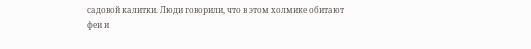садовой калитки. Люди говорили, что в этом холмике обитают
феи и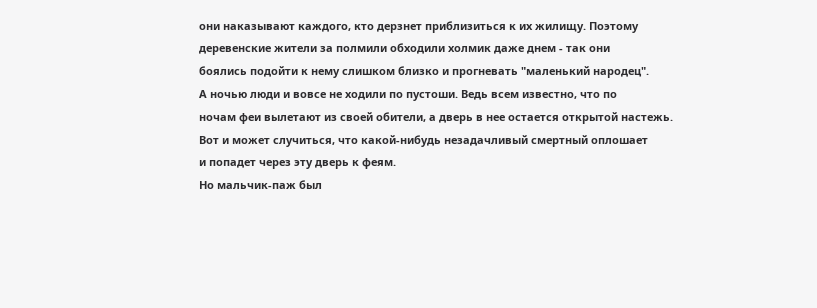они наказывают каждого, кто дерзнет приблизиться к их жилищу. Поэтому
деревенские жители за полмили обходили холмик даже днем - так они
боялись подойти к нему слишком близко и прогневать "маленький народец".
А ночью люди и вовсе не ходили по пустоши. Ведь всем известно, что по
ночам феи вылетают из своей обители, а дверь в нее остается открытой настежь.
Вот и может случиться, что какой-нибудь незадачливый смертный оплошает
и попадет через эту дверь к феям.
Но мальчик-паж был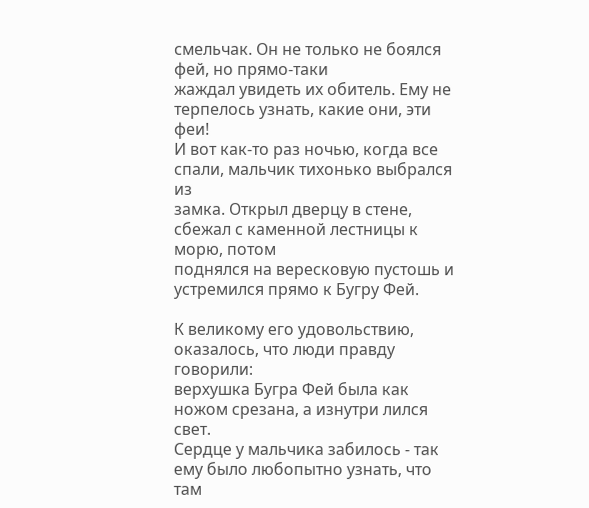смельчак. Он не только не боялся фей, но прямо-таки
жаждал увидеть их обитель. Ему не терпелось узнать, какие они, эти
феи!
И вот как-то раз ночью, когда все спали, мальчик тихонько выбрался из
замка. Открыл дверцу в стене, сбежал с каменной лестницы к морю, потом
поднялся на вересковую пустошь и устремился прямо к Бугру Фей.

К великому его удовольствию, оказалось, что люди правду говорили:
верхушка Бугра Фей была как ножом срезана, а изнутри лился свет.
Сердце у мальчика забилось - так ему было любопытно узнать, что там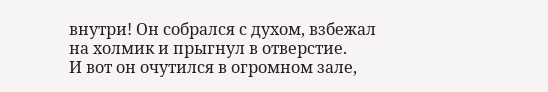внутри! Он собрался с духом, взбежал на холмик и прыгнул в отверстие.
И вот он очутился в огромном зале,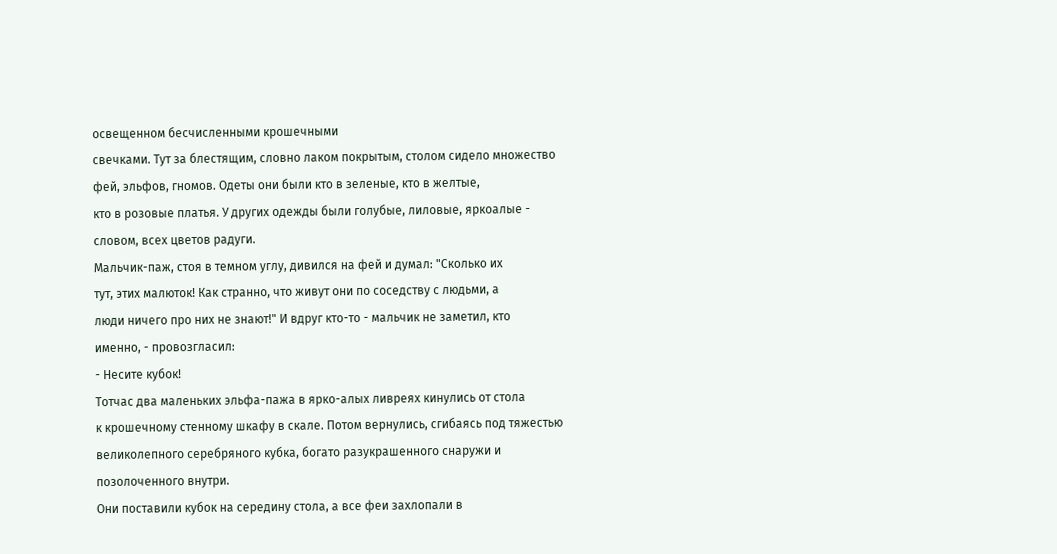освещенном бесчисленными крошечными
свечками. Тут за блестящим, словно лаком покрытым, столом сидело множество
фей, эльфов, гномов. Одеты они были кто в зеленые, кто в желтые,
кто в розовые платья. У других одежды были голубые, лиловые, яркоалые -
словом, всех цветов радуги.
Мальчик-паж, стоя в темном углу, дивился на фей и думал: "Сколько их
тут, этих малюток! Как странно, что живут они по соседству с людьми, а
люди ничего про них не знают!" И вдруг кто-то - мальчик не заметил, кто
именно, - провозгласил:
- Несите кубок!
Тотчас два маленьких эльфа-пажа в ярко-алых ливреях кинулись от стола
к крошечному стенному шкафу в скале. Потом вернулись, сгибаясь под тяжестью
великолепного серебряного кубка, богато разукрашенного снаружи и
позолоченного внутри.
Они поставили кубок на середину стола, а все феи захлопали в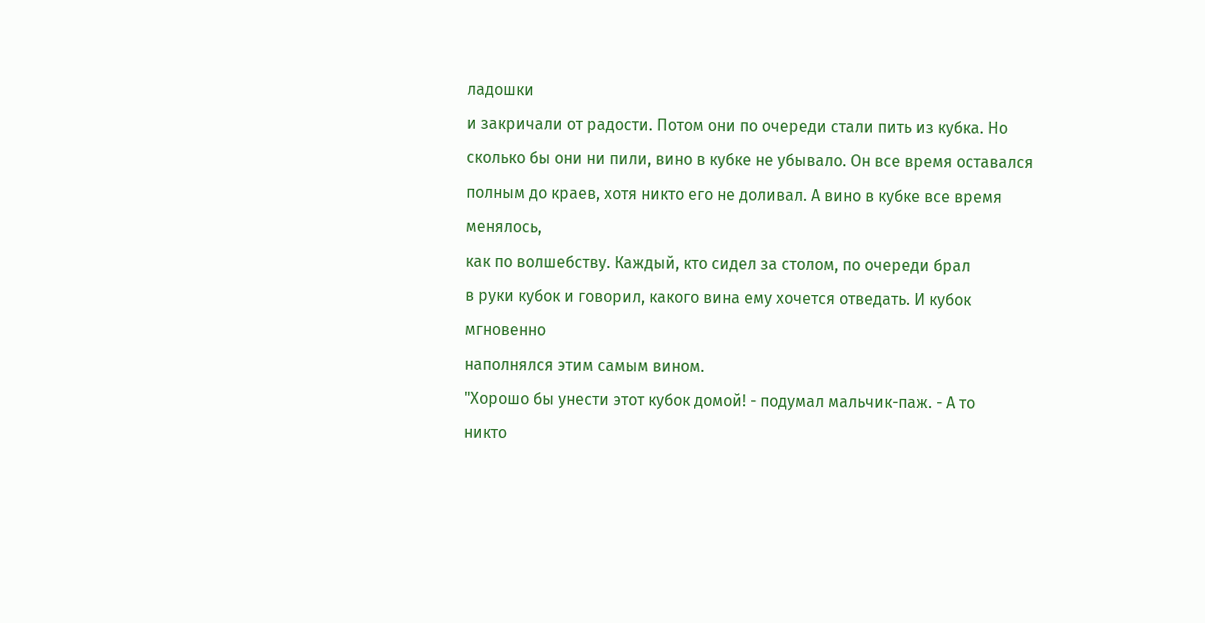ладошки
и закричали от радости. Потом они по очереди стали пить из кубка. Но
сколько бы они ни пили, вино в кубке не убывало. Он все время оставался
полным до краев, хотя никто его не доливал. А вино в кубке все время менялось,
как по волшебству. Каждый, кто сидел за столом, по очереди брал
в руки кубок и говорил, какого вина ему хочется отведать. И кубок мгновенно
наполнялся этим самым вином.
"Хорошо бы унести этот кубок домой! - подумал мальчик-паж. - А то
никто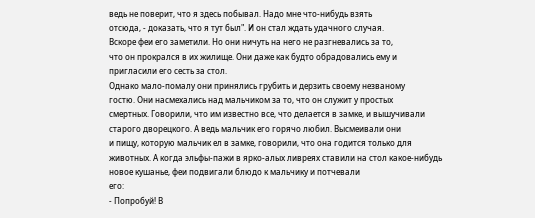ведь не поверит, что я здесь побывал. Надо мне что-нибудь взять
отсюда, - доказать, что я тут был". И он стал ждать удачного случая.
Вскоре феи его заметили. Но они ничуть на него не разгневались за то,
что он прокрался в их жилище. Они даже как будто обрадовались ему и
пригласили его сесть за стол.
Однако мало-помалу они принялись грубить и дерзить своему незваному
гостю. Они насмехались над мальчиком за то, что он служит у простых
смертных. Говорили, что им известно все, что делается в замке, и вышучивали
старого дворецкого. А ведь мальчик его горячо любил. Высмеивали они
и пищу, которую мальчик ел в замке, говорили, что она годится только для
животных. А когда эльфы-пажи в ярко-алых ливреях ставили на стол какое-нибудь
новое кушанье, феи подвигали блюдо к мальчику и потчевали
его:
- Попробуй! В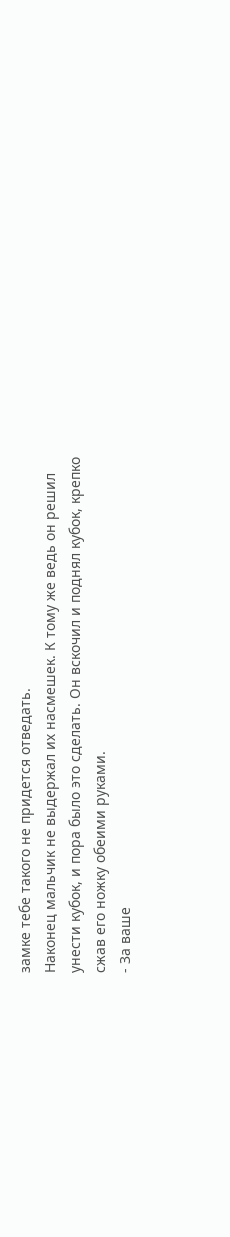замке тебе такого не придется отведать.
Наконец мальчик не выдержал их насмешек. К тому же ведь он решил
унести кубок, и пора было это сделать. Он вскочил и поднял кубок, крепко
сжав его ножку обеими руками.
- За ваше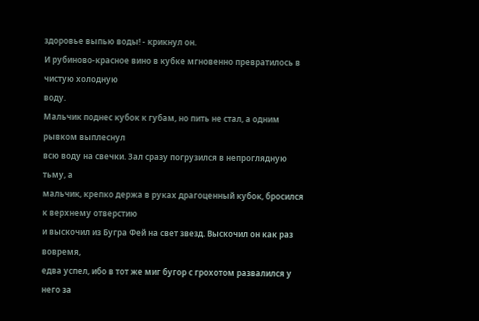здоровье выпью воды! - крикнул он.
И рубиново-красное вино в кубке мгновенно превратилось в чистую холодную
воду.
Мальчик поднес кубок к губам, но пить не стал, а одним рывком выплеснул
всю воду на свечки. Зал сразу погрузился в непроглядную тьму, а
мальчик, крепко держа в руках драгоценный кубок, бросился к верхнему отверстию
и выскочил из Бугра Фей на свет звезд. Выскочил он как раз вовремя,
едва успел, ибо в тот же миг бугор с грохотом развалился у него за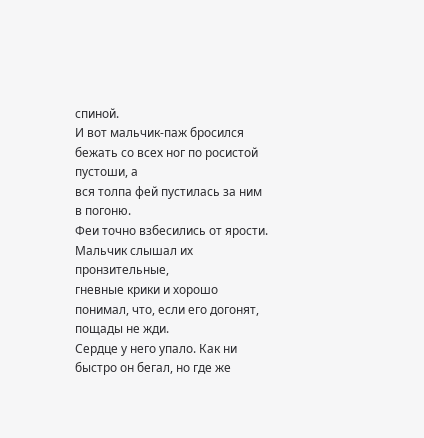спиной.
И вот мальчик-паж бросился бежать со всех ног по росистой пустоши, а
вся толпа фей пустилась за ним в погоню.
Феи точно взбесились от ярости. Мальчик слышал их пронзительные,
гневные крики и хорошо понимал, что, если его догонят, пощады не жди.
Сердце у него упало. Как ни быстро он бегал, но где же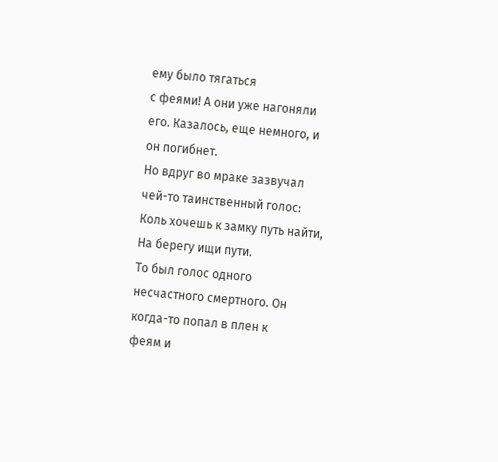ему было тягаться
с феями! А они уже нагоняли его. Казалось, еще немного, и он погибнет.
Но вдруг во мраке зазвучал чей-то таинственный голос:
Коль хочешь к замку путь найти,
На берегу ищи пути.
То был голос одного несчастного смертного. Он когда-то попал в плен к
феям и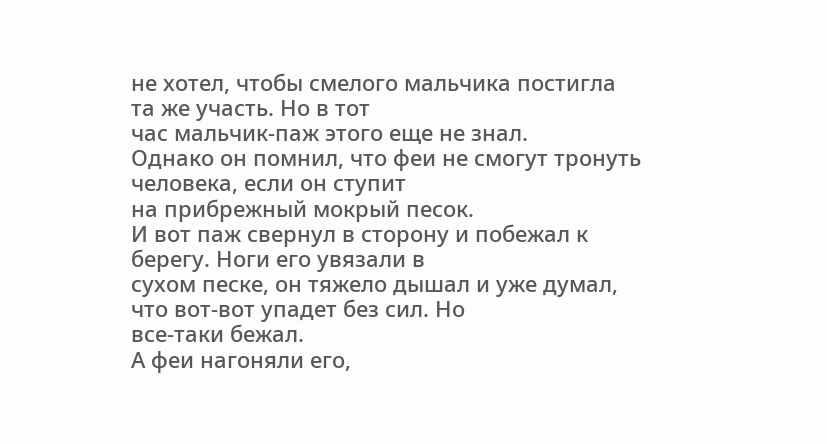не хотел, чтобы смелого мальчика постигла та же участь. Но в тот
час мальчик-паж этого еще не знал.
Однако он помнил, что феи не смогут тронуть человека, если он ступит
на прибрежный мокрый песок.
И вот паж свернул в сторону и побежал к берегу. Ноги его увязали в
сухом песке, он тяжело дышал и уже думал, что вот-вот упадет без сил. Но
все-таки бежал.
А феи нагоняли его,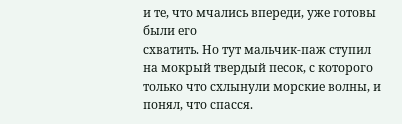и те, что мчались впереди, уже готовы были его
схватить. Но тут мальчик-паж ступил на мокрый твердый песок, с которого
только что схлынули морские волны, и понял, что спасся.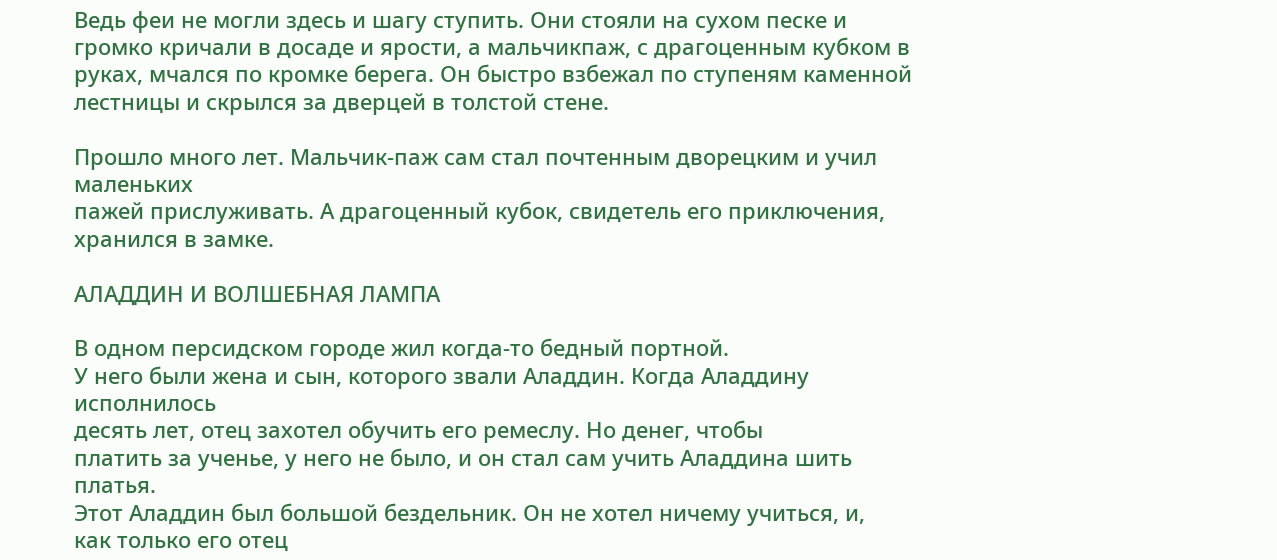Ведь феи не могли здесь и шагу ступить. Они стояли на сухом песке и
громко кричали в досаде и ярости, а мальчикпаж, с драгоценным кубком в
руках, мчался по кромке берега. Он быстро взбежал по ступеням каменной
лестницы и скрылся за дверцей в толстой стене.

Прошло много лет. Мальчик-паж сам стал почтенным дворецким и учил маленьких
пажей прислуживать. А драгоценный кубок, свидетель его приключения,
хранился в замке.

АЛАДДИН И ВОЛШЕБНАЯ ЛАМПА

В одном персидском городе жил когда-то бедный портной.
У него были жена и сын, которого звали Аладдин. Когда Аладдину исполнилось
десять лет, отец захотел обучить его ремеслу. Но денег, чтобы
платить за ученье, у него не было, и он стал сам учить Аладдина шить
платья.
Этот Аладдин был большой бездельник. Он не хотел ничему учиться, и,
как только его отец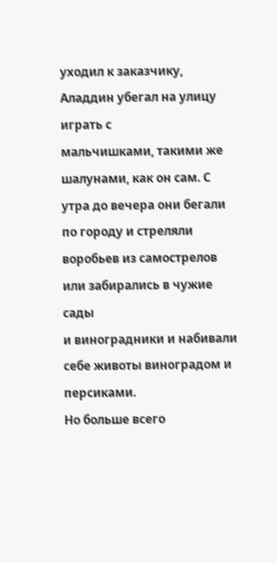уходил к заказчику, Аладдин убегал на улицу играть с
мальчишками, такими же шалунами, как он сам. С утра до вечера они бегали
по городу и стреляли воробьев из самострелов или забирались в чужие сады
и виноградники и набивали себе животы виноградом и персиками.
Но больше всего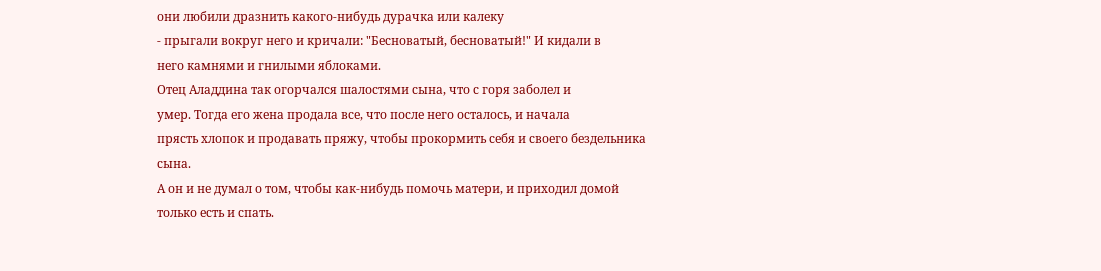они любили дразнить какого-нибудь дурачка или калеку
- прыгали вокруг него и кричали: "Бесноватый, бесноватый!" И кидали в
него камнями и гнилыми яблоками.
Отец Аладдина так огорчался шалостями сына, что с горя заболел и
умер. Тогда его жена продала все, что после него осталось, и начала
прясть хлопок и продавать пряжу, чтобы прокормить себя и своего бездельника
сына.
А он и не думал о том, чтобы как-нибудь помочь матери, и приходил домой
только есть и спать.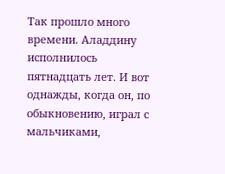Так прошло много времени. Аладдину исполнилось пятнадцать лет. И вот
однажды, когда он, по обыкновению, играл с мальчиками,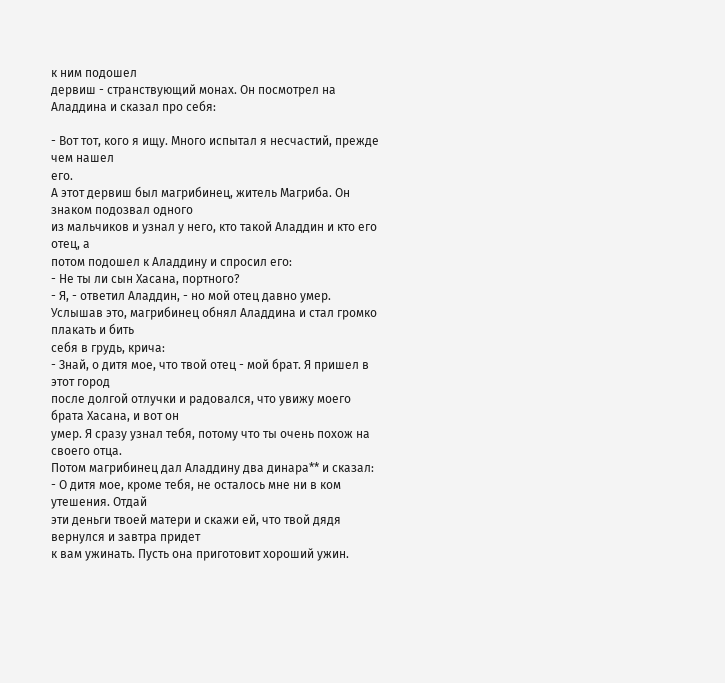к ним подошел
дервиш - странствующий монах. Он посмотрел на Аладдина и сказал про себя:

- Вот тот, кого я ищу. Много испытал я несчастий, прежде чем нашел
его.
А этот дервиш был магрибинец, житель Магриба. Он знаком подозвал одного
из мальчиков и узнал у него, кто такой Аладдин и кто его отец, а
потом подошел к Аладдину и спросил его:
- Не ты ли сын Хасана, портного?
- Я, - ответил Аладдин, - но мой отец давно умер.
Услышав это, магрибинец обнял Аладдина и стал громко плакать и бить
себя в грудь, крича:
- Знай, о дитя мое, что твой отец - мой брат. Я пришел в этот город
после долгой отлучки и радовался, что увижу моего брата Хасана, и вот он
умер. Я сразу узнал тебя, потому что ты очень похож на своего отца.
Потом магрибинец дал Аладдину два динара** и сказал:
- О дитя мое, кроме тебя, не осталось мне ни в ком утешения. Отдай
эти деньги твоей матери и скажи ей, что твой дядя вернулся и завтра придет
к вам ужинать. Пусть она приготовит хороший ужин.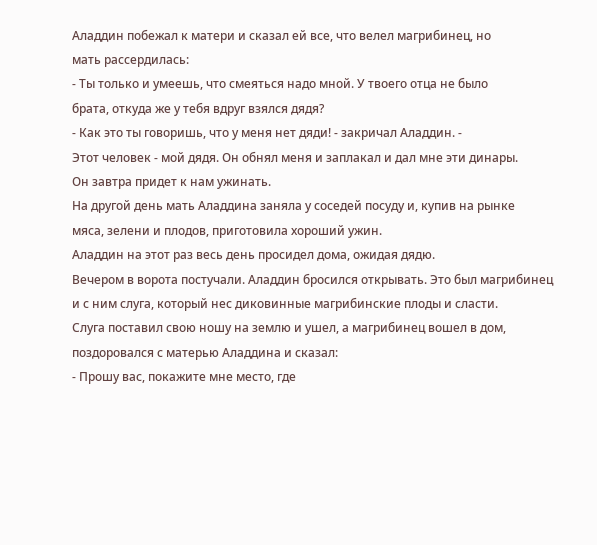Аладдин побежал к матери и сказал ей все, что велел магрибинец, но
мать рассердилась:
- Ты только и умеешь, что смеяться надо мной. У твоего отца не было
брата, откуда же у тебя вдруг взялся дядя?
- Как это ты говоришь, что у меня нет дяди! - закричал Аладдин. -
Этот человек - мой дядя. Он обнял меня и заплакал и дал мне эти динары.
Он завтра придет к нам ужинать.
На другой день мать Аладдина заняла у соседей посуду и, купив на рынке
мяса, зелени и плодов, приготовила хороший ужин.
Аладдин на этот раз весь день просидел дома, ожидая дядю.
Вечером в ворота постучали. Аладдин бросился открывать. Это был магрибинец
и с ним слуга, который нес диковинные магрибинские плоды и сласти.
Слуга поставил свою ношу на землю и ушел, а магрибинец вошел в дом,
поздоровался с матерью Аладдина и сказал:
- Прошу вас, покажите мне место, где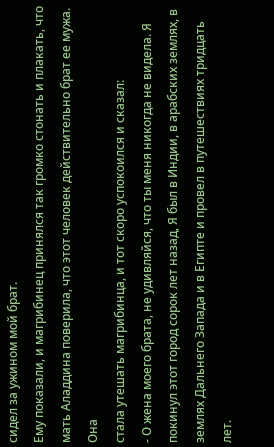сидел за ужином мой брат.
Ему показали, и магрибинец принялся так громко стонать и плакать, что
мать Аладдина поверила, что этот человек действительно брат ее мужа. Она
стала утешать магрибинца, и тот скоро успокоился и сказал:
- О жена моего брата, не удивляйся, что ты меня никогда не видела. Я
покинул этот город сорок лет назад, Я был в Индии, в арабских землях, в
землях Дальнего Запада и в Египте и провел в путешествиях тридцать лет.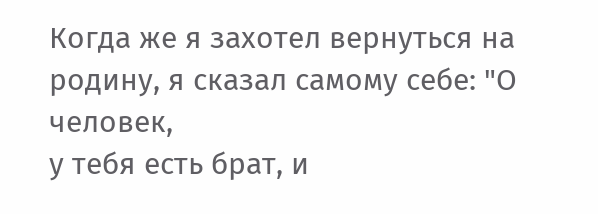Когда же я захотел вернуться на родину, я сказал самому себе: "О человек,
у тебя есть брат, и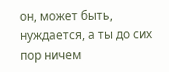он, может быть, нуждается, а ты до сих пор ничем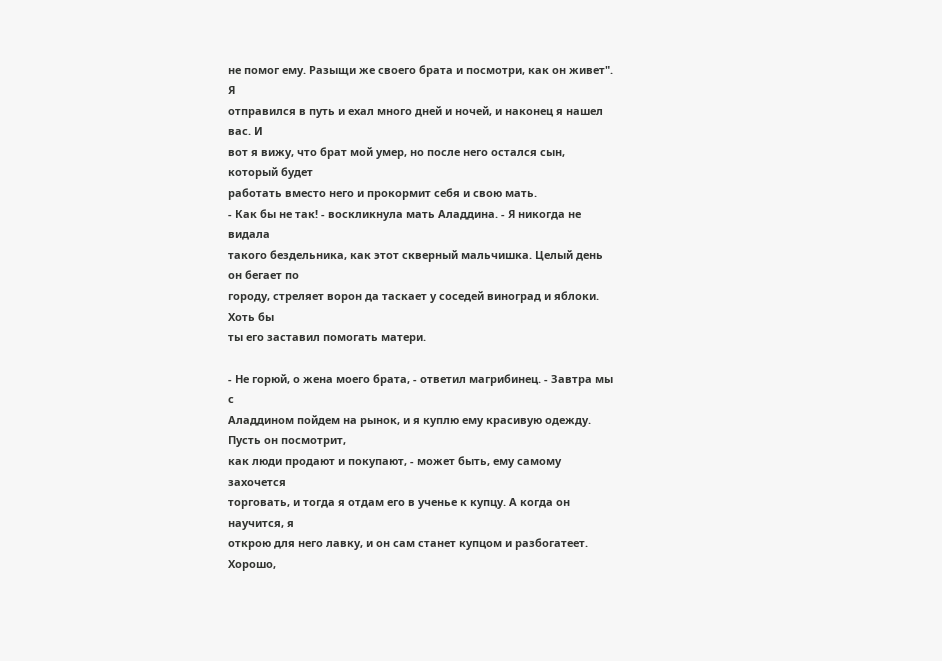не помог ему. Разыщи же своего брата и посмотри, как он живет". Я
отправился в путь и ехал много дней и ночей, и наконец я нашел вас. И
вот я вижу, что брат мой умер, но после него остался сын, который будет
работать вместо него и прокормит себя и свою мать.
- Как бы не так! - воскликнула мать Аладдина. - Я никогда не видала
такого бездельника, как этот скверный мальчишка. Целый день он бегает по
городу, стреляет ворон да таскает у соседей виноград и яблоки. Хоть бы
ты его заставил помогать матери.

- Не горюй, о жена моего брата, - ответил магрибинец. - Завтра мы с
Аладдином пойдем на рынок, и я куплю ему красивую одежду. Пусть он посмотрит,
как люди продают и покупают, - может быть, ему самому захочется
торговать, и тогда я отдам его в ученье к купцу. А когда он научится, я
открою для него лавку, и он сам станет купцом и разбогатеет. Хорошо,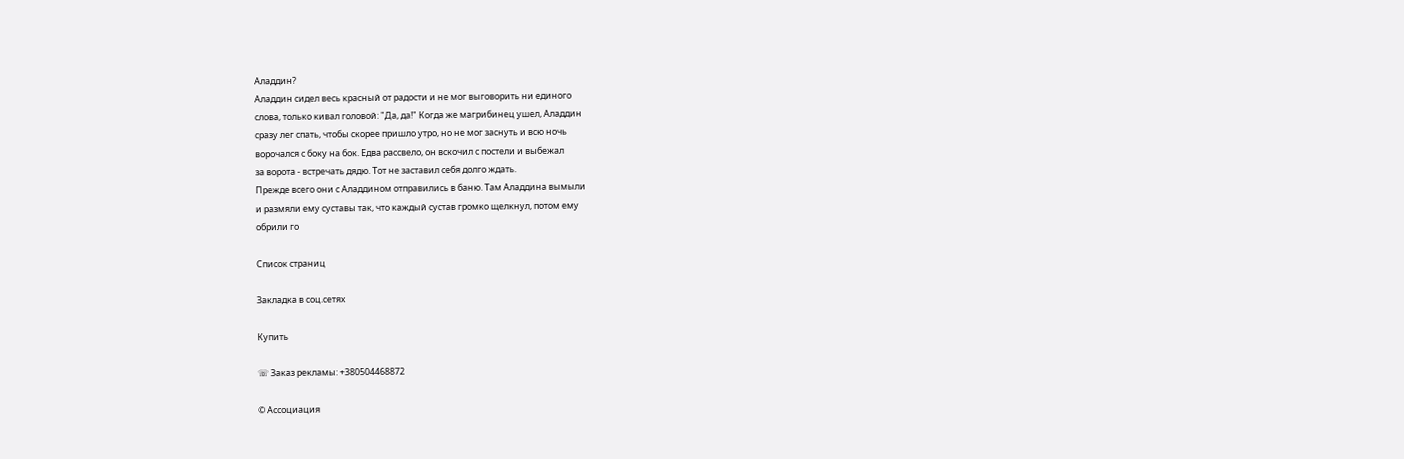Аладдин?
Аладдин сидел весь красный от радости и не мог выговорить ни единого
слова, только кивал головой: "Да, да!" Когда же магрибинец ушел, Аладдин
сразу лег спать, чтобы скорее пришло утро, но не мог заснуть и всю ночь
ворочался с боку на бок. Едва рассвело, он вскочил с постели и выбежал
за ворота - встречать дядю. Тот не заставил себя долго ждать.
Прежде всего они с Аладдином отправились в баню. Там Аладдина вымыли
и размяли ему суставы так, что каждый сустав громко щелкнул, потом ему
обрили го

Список страниц

Закладка в соц.сетях

Купить

☏ Заказ рекламы: +380504468872

© Ассоциация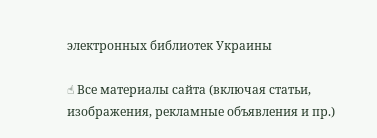электронных библиотек Украины

☝ Все материалы сайта (включая статьи, изображения, рекламные объявления и пр.)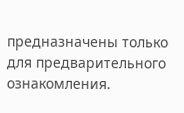предназначены только для предварительного ознакомления.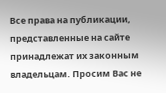Все права на публикации, представленные на сайте принадлежат их законным владельцам. Просим Вас не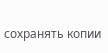сохранять копии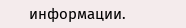информации.